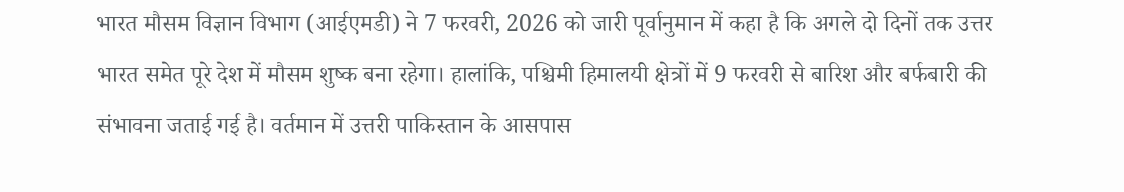भारत मौसम विज्ञान विभाग (आईएमडी) ने 7 फरवरी, 2026 को जारी पूर्वानुमान में कहा है कि अगले दो दिनों तक उत्तर भारत समेत पूरे देश में मौसम शुष्क बना रहेगा। हालांकि, पश्चिमी हिमालयी क्षेत्रों में 9 फरवरी से बारिश और बर्फबारी की संभावना जताई गई है। वर्तमान में उत्तरी पाकिस्तान के आसपास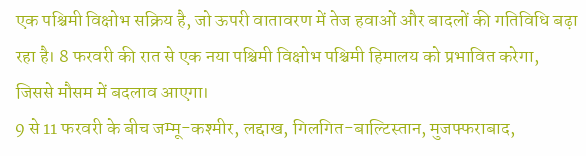एक पश्चिमी विक्षोभ सक्रिय है, जो ऊपरी वातावरण में तेज हवाओं और बादलों की गतिविधि बढ़ा रहा है। 8 फरवरी की रात से एक नया पश्चिमी विक्षोभ पश्चिमी हिमालय को प्रभावित करेगा, जिससे मौसम में बदलाव आएगा।
9 से 11 फरवरी के बीच जम्मू-कश्मीर, लद्दाख, गिलगित-बाल्टिस्तान, मुजफ्फराबाद,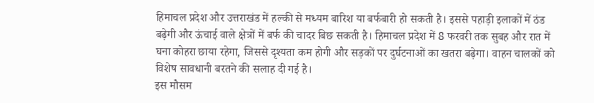हिमाचल प्रदेश और उत्तराखंड में हल्की से मध्यम बारिश या बर्फबारी हो सकती है। इससे पहाड़ी इलाकों में ठंड बढ़ेगी और ऊंचाई वाले क्षेत्रों में बर्फ की चादर बिछ सकती है। हिमाचल प्रदेश में 8 फरवरी तक सुबह और रात में घना कोहरा छाया रहेगा, जिससे दृश्यता कम होगी और सड़कों पर दुर्घटनाओं का खतरा बढ़ेगा। वाहन चालकों को विशेष सावधानी बरतने की सलाह दी गई है।
इस मौसम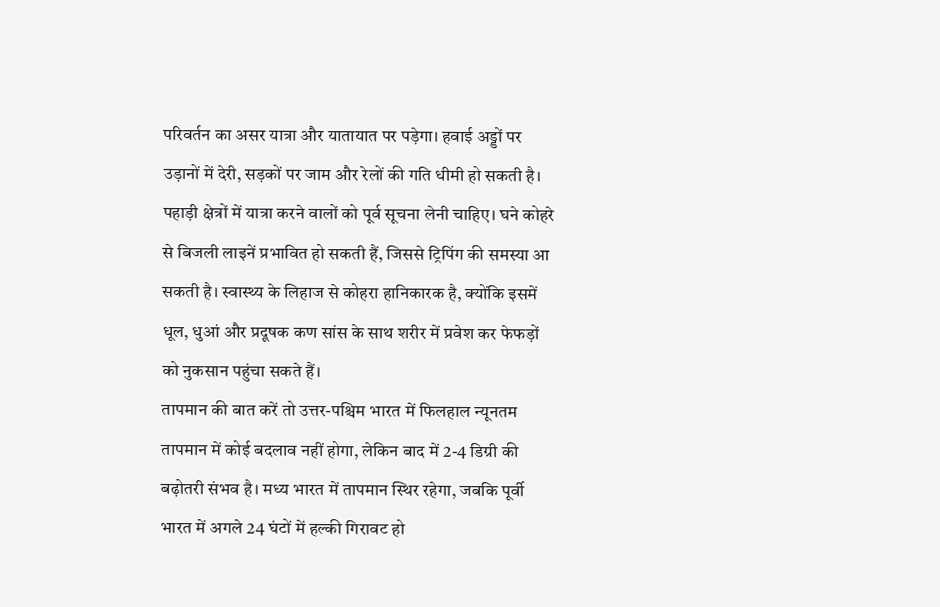परिवर्तन का असर यात्रा और यातायात पर पड़ेगा। हवाई अड्डों पर उड़ानों में देरी, सड़कों पर जाम और रेलों की गति धीमी हो सकती है। पहाड़ी क्षेत्रों में यात्रा करने वालों को पूर्व सूचना लेनी चाहिए। घने कोहरे से बिजली लाइनें प्रभावित हो सकती हैं, जिससे ट्रिपिंग की समस्या आ सकती है। स्वास्थ्य के लिहाज से कोहरा हानिकारक है, क्योंकि इसमें धूल, धुआं और प्रदूषक कण सांस के साथ शरीर में प्रवेश कर फेफड़ों को नुकसान पहुंचा सकते हैं।
तापमान की बात करें तो उत्तर-पश्चिम भारत में फिलहाल न्यूनतम तापमान में कोई बदलाव नहीं होगा, लेकिन बाद में 2-4 डिग्री की बढ़ोतरी संभव है। मध्य भारत में तापमान स्थिर रहेगा, जबकि पूर्वी भारत में अगले 24 घंटों में हल्की गिरावट हो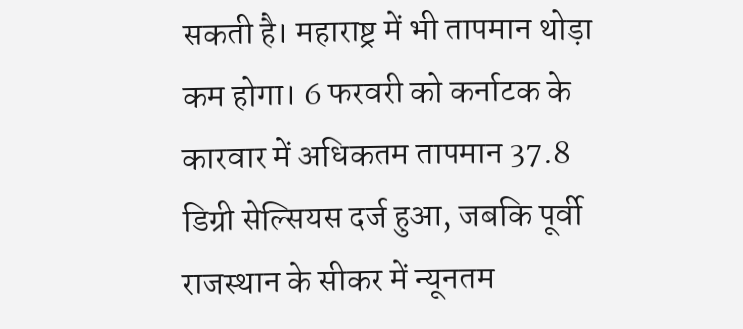सकती है। महाराष्ट्र में भी तापमान थोड़ा कम होगा। 6 फरवरी को कर्नाटक के कारवार में अधिकतम तापमान 37.8 डिग्री सेल्सियस दर्ज हुआ, जबकि पूर्वी राजस्थान के सीकर में न्यूनतम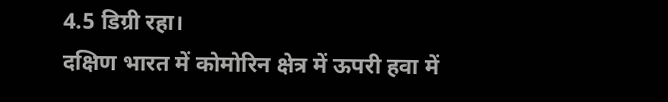4.5 डिग्री रहा।
दक्षिण भारत में कोमोरिन क्षेत्र में ऊपरी हवा में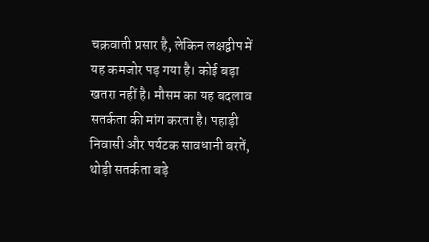चक्रवाती प्रसार है, लेकिन लक्षद्वीप में यह कमजोर पड़ गया है। कोई बड़ा खतरा नहीं है। मौसम का यह बदलाव सतर्कता की मांग करता है। पहाड़ी निवासी और पर्यटक सावधानी बरतें, थोड़ी सतर्कता बड़े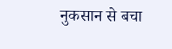नुकसान से बचा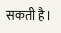सकती है।